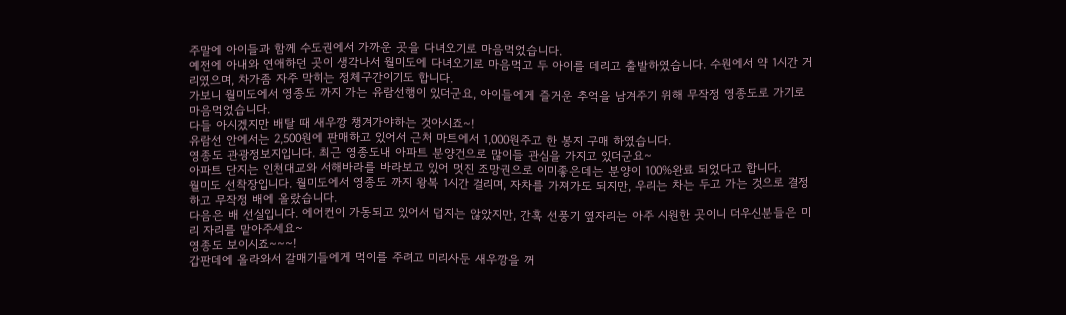주말에 아이들과 함께 수도권에서 가까운 곳을 다녀오기로 마음먹었습니다.
예전에 아내와 연애하던 곳이 생각나서 월미도에 다녀오기로 마음먹고 두 아이를 데리고 출발하였습니다. 수원에서 약 1시간 거리였으며, 차가좀 자주 막히는 정체구간이기도 합니다.
가보니 월미도에서 영종도 까지 가는 유람선행이 있더군요, 아이들에게 즐거운 추억을 남겨주기 위해 무작정 영종도로 가기로 마음먹었습니다.
다들 아시겠지만 배탈 때 새우깡 챙겨가야하는 것아시죠~!
유람선 안에서는 2,500원에 판매하고 있어서 근처 마트에서 1,000원주고 한 봉지 구매 하였습니다.
영종도 관광정보지입니다. 최근 영종도내 아파트 분양건으로 많이들 관심을 가지고 있더군요~
아파트 단지는 인천대교와 서해바라를 바라보고 있어 멋진 조망권으로 이미좋은데는 분양이 100%완료 되었다고 합니다.
월미도 선착장입니다. 월미도에서 영종도 까지 왕복 1시간 걸리며, 자차를 가져가도 되지만, 우리는 차는 두고 가는 것으로 결정하고 무작정 배에 올랐습니다.
다음은 배 선실입니다. 에어컨이 가동되고 있어서 덥지는 않았지만, 간혹 선풍기 옆자리는 아주 시원한 곳이니 더우신분들은 미리 자리를 맡아주세요~
영종도 보이시죠~~~!
갑판데에 올라와서 갈매기들에게 먹이를 주려고 미리사둔 새우깡을 꺼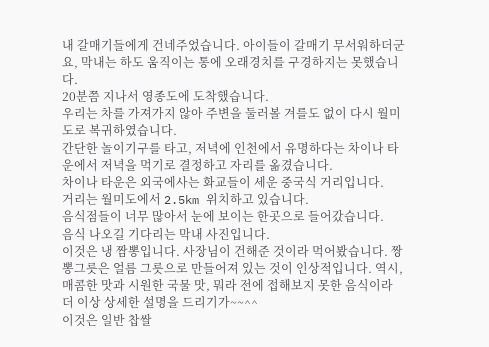내 갈매기들에게 건네주었습니다. 아이들이 갈매기 무서워하더군요, 막내는 하도 움직이는 통에 오래경치를 구경하지는 못했습니다.
20분쯤 지나서 영종도에 도착했습니다.
우리는 차를 가져가지 않아 주변을 둘러볼 겨를도 없이 다시 월미도로 복귀하였습니다.
간단한 놀이기구를 타고, 저녁에 인천에서 유명하다는 차이나 타운에서 저녁을 먹기로 결정하고 자리를 옮겼습니다.
차이나 타운은 외국에사는 화교들이 세운 중국식 거리입니다.
거리는 월미도에서 2.5km 위치하고 있습니다.
음식점들이 너무 많아서 눈에 보이는 한곳으로 들어갔습니다.
음식 나오길 기다리는 막내 사진입니다.
이것은 냉 짬뽕입니다. 사장님이 건해준 것이라 먹어봤습니다. 짱뽕그릇은 얼름 그릇으로 만들어져 있는 것이 인상적입니다. 역시, 매콤한 맛과 시원한 국물 맛, 뭐라 전에 접해보지 못한 음식이라 더 이상 상세한 설명을 드리기가~~^^
이것은 일반 찹쌀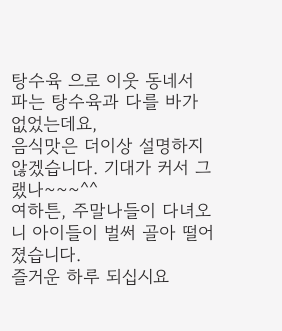탕수육 으로 이웃 동네서 파는 탕수육과 다를 바가 없었는데요,
음식맛은 더이상 설명하지 않겠습니다. 기대가 커서 그랬나~~~^^
여하튼, 주말나들이 다녀오니 아이들이 벌써 골아 떨어졌습니다.
즐거운 하루 되십시요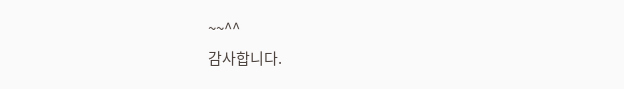~~^^
감사합니다.